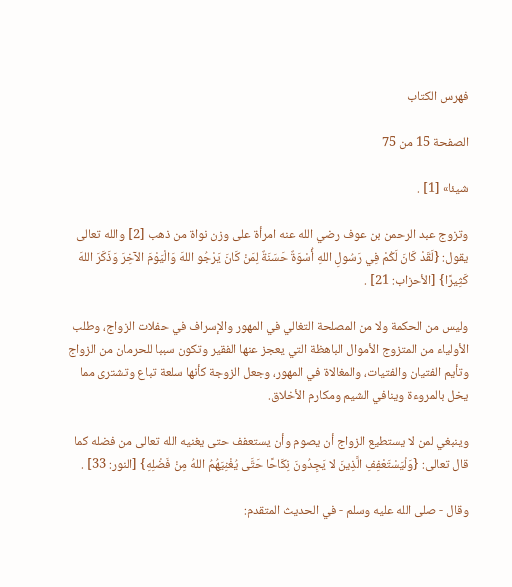فهرس الكتاب

الصفحة 15 من 75

شيئا» [1] .

وتزوج عبد الرحمن بن عوف رضي الله عنه امرأة على وزن نواة من ذهب [2] والله تعالى يقول: {لَقَدْ كَانَ لَكُمْ فِي رَسُولِ اللهِ أُسْوَةٌ حَسَنَةٌ لِمَنْ كَانَ يَرْجُو اللهَ وَالْيَوْمَ الآخِرَ وَذَكَرَ اللهَ كَثِيرًا} [الأحزاب: 21] .

وليس من الحكمة ولا من المصلحة التغالي في المهور والإسراف في حفلات الزواج، وطلب الأولياء من المتزوج الأموال الباهظة التي يعجز عنها الفقير وتكون سببا للحرمان من الزواج وتأيم الفتيان والفتيات، والمغالاة في المهور، وجعل الزوجة كأنها سلعة تباع وتشترى مما يخل بالمروءة وينافي الشيم ومكارم الأخلاق.

وينبغي لمن لا يستطيع الزواج أن يصوم وأن يستعفف حتى يغنيه الله تعالى من فضله كما قال تعالى: {وَلْيَسْتَعْفِفِ الَّذِينَ لا يَجِدُونَ نِكَاحًا حَتَّى يُغْنِيَهُمُ اللهُ مِنْ فَضْلِهِ} [النور: 33] .

وقال - صلى الله عليه وسلم - في الحديث المتقدم: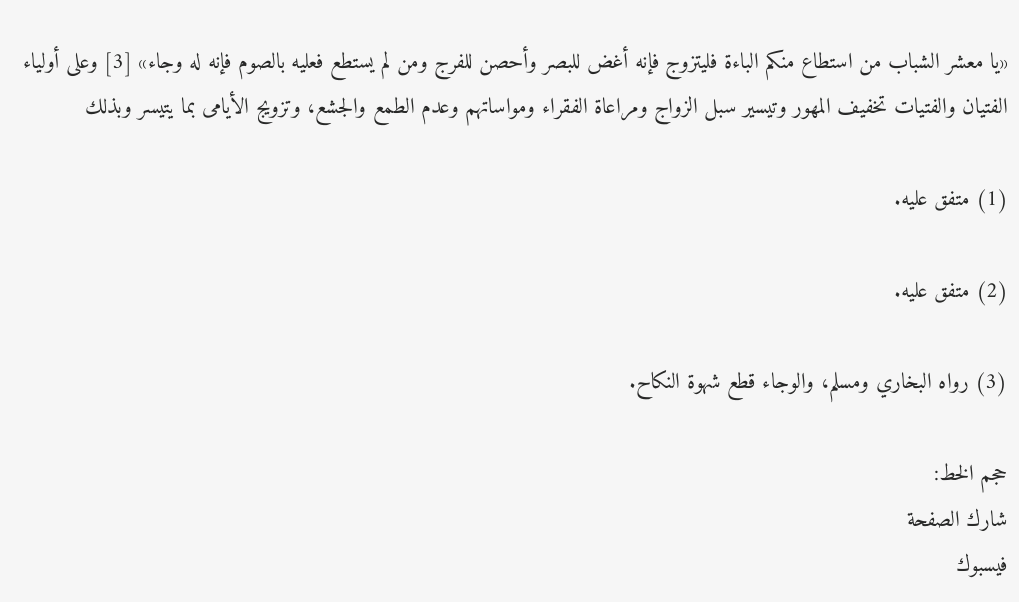«يا معشر الشباب من استطاع منكم الباءة فليتزوج فإنه أغض للبصر وأحصن للفرج ومن لم يستطع فعليه بالصوم فإنه له وجاء» [3] وعلى أولياء الفتيان والفتيات تخفيف المهور وتيسير سبل الزواج ومراعاة الفقراء ومواساتهم وعدم الطمع والجشع، وتزويج الأيامى بما يتيسر وبذلك

(1) متفق عليه.

(2) متفق عليه.

(3) رواه البخاري ومسلم، والوجاء قطع شهوة النكاح.

حجم الخط:
شارك الصفحة
فيسبوك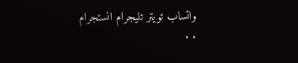واتساب تويتر تليجرام انستجرام
. .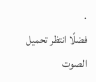.
فضلًا انتظر تحميل الصوت